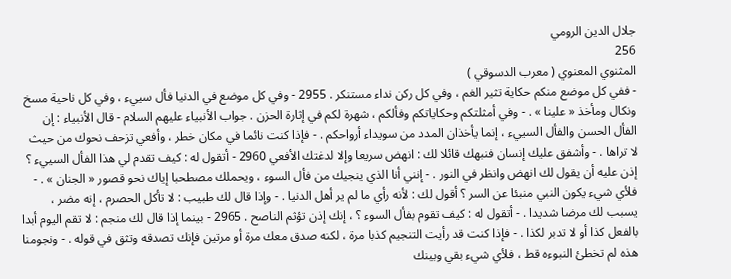جلال الدين الرومي
256
المثنوي المعنوي ( معرب الدسوقي )
- ففي كل موضع منكم حكاية تثير الغم ، وفي كل ركن نداء مستنكر . 2955 - وفي كل موضع في الدنيا فأل سييء ، وفي كل ناحية مسخ ونكال ومأخذ « علينا » . - وفي أمثلتكم وحكاياتكم وفألكم ، شهرة لكم في إثارة الحزن . جواب الأنبياء عليهم السلام - قال الأنبياء : إن الفأل الحسن والفأل السييء ، إنما يأخذان المدد من سويداء أرواحكم . - فإذا كنت نائما في مكان خطر ، وأفعي تزحف نحوك من حيث لا تراها . - وأشفق عليك إنسان فنبهك قائلا لك : انهض سريعا وإلا لدغتك الأفعي 2960 - أتقول له : كيف تقدم لي هذا الفأل السييء ؟ إذن عليه أن يقول لك انهض وانظر في النور . - إنني أنا الذي ينجيك من فأل السوء ، ويحملك مصطحبا إياك نحو قصور « الجنان » . - فلأي شيء يكون النبي منبئا عن السر ؟ أقول لك : لأنه رأي ما لم ير أهل الدنيا . - وإذا قال لك طبيب : لا تأكل الحصرم ، إنه مضر ، يسبب لك مرضا شديدا . - أتقول له : كيف تقوم بفأل السوء ؟ ، إنك إذن تؤثم الناصح . 2965 - بينما إذا قال لك منجم : لا تقم اليوم أبدا بالفعل كذا أو لا تدبر لكذا . - فإذا كنت قد رأيت التنجيم كذبا مرة ، لكنه صدق معك مرة أو مرتين فإنك تصدقه وتثق في قوله . - ونجومنا هذه لم تخطئ النبوءه قط ، فلأي شيء بقي وبينك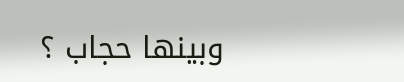وبينها حجاب ؟